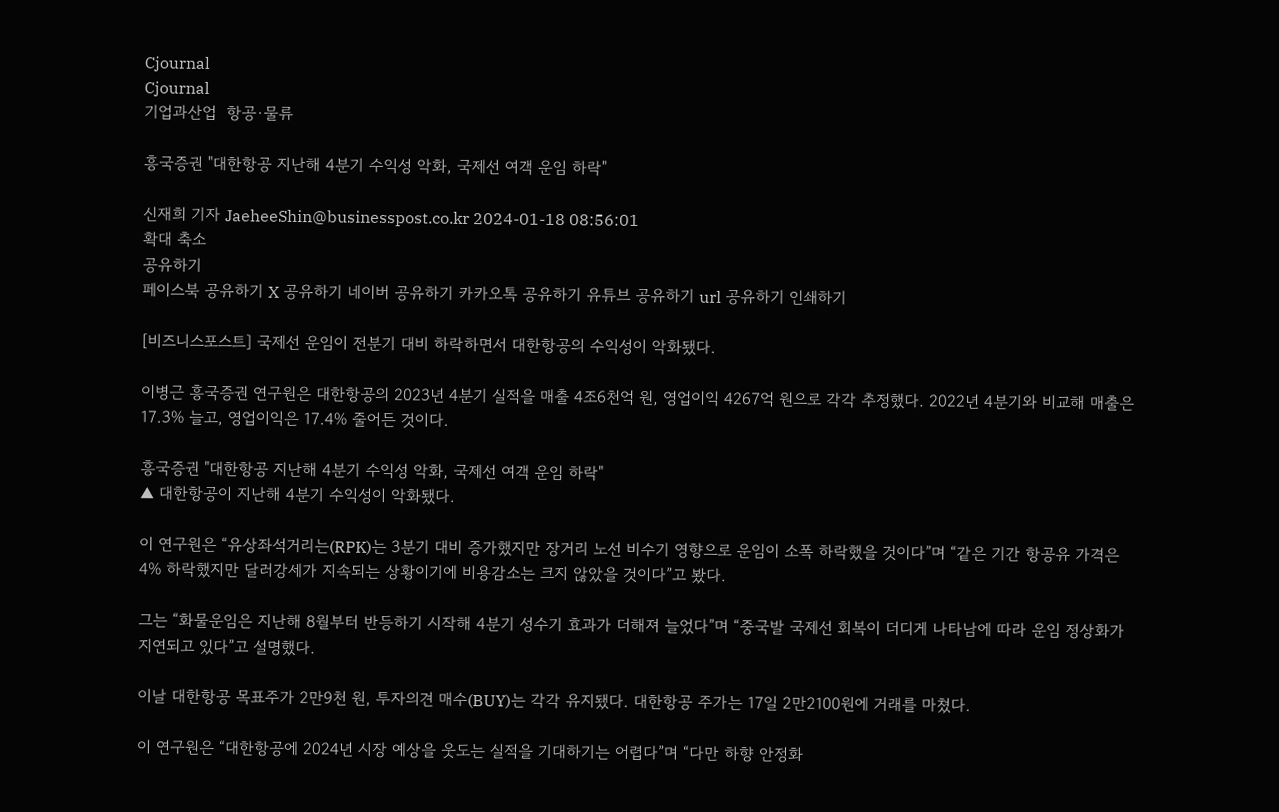Cjournal
Cjournal
기업과산업  항공·물류

흥국증권 "대한항공 지난해 4분기 수익성 악화, 국제선 여객 운임 하락"

신재희 기자 JaeheeShin@businesspost.co.kr 2024-01-18 08:56:01
확대 축소
공유하기
페이스북 공유하기 X 공유하기 네이버 공유하기 카카오톡 공유하기 유튜브 공유하기 url 공유하기 인쇄하기

[비즈니스포스트] 국제선 운임이 전분기 대비 하락하면서 대한항공의 수익성이 악화됐다.

이병근 흥국증권 연구원은 대한항공의 2023년 4분기 실적을 매출 4조6천억 원, 영업이익 4267억 원으로 각각 추정했다. 2022년 4분기와 비교해 매출은 17.3% 늘고, 영업이익은 17.4% 줄어든 것이다.

흥국증권 "대한항공 지난해 4분기 수익성 악화, 국제선 여객 운임 하락"
▲ 대한항공이 지난해 4분기 수익성이 악화됐다.

이 연구원은 “유상좌석거리는(RPK)는 3분기 대비 증가했지만 장거리 노선 비수기 영향으로 운임이 소폭 하락했을 것이다”며 “같은 기간 항공유 가격은 4% 하락했지만 달러강세가 지속되는 상황이기에 비용감소는 크지 않았을 것이다”고 봤다.

그는 “화물운임은 지난해 8월부터 반등하기 시작해 4분기 성수기 효과가 더해져 늘었다”며 “중국발 국제선 회복이 더디게 나타남에 따라 운임 정상화가 지연되고 있다”고 설명했다.

이날 대한항공 목표주가 2만9천 원, 투자의견 매수(BUY)는 각각 유지됐다. 대한항공 주가는 17일 2만2100원에 거래를 마쳤다.

이 연구원은 “대한항공에 2024년 시장 예상을 웃도는 실적을 기대하기는 어렵다”며 “다만 하향 안정화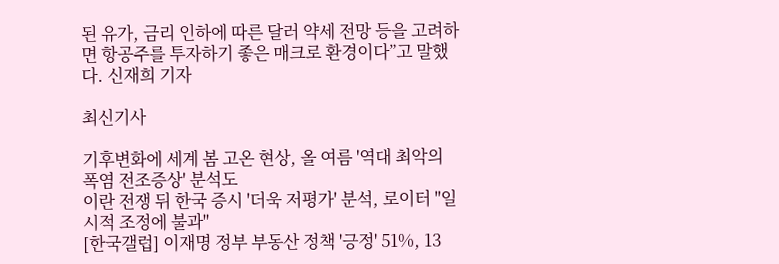된 유가, 금리 인하에 따른 달러 약세 전망 등을 고려하면 항공주를 투자하기 좋은 매크로 환경이다”고 말했다. 신재희 기자

최신기사

기후변화에 세계 봄 고온 현상, 올 여름 '역대 최악의 폭염 전조증상' 분석도
이란 전쟁 뒤 한국 증시 '더욱 저평가' 분석, 로이터 "일시적 조정에 불과"
[한국갤럽] 이재명 정부 부동산 정책 '긍정' 51%, 13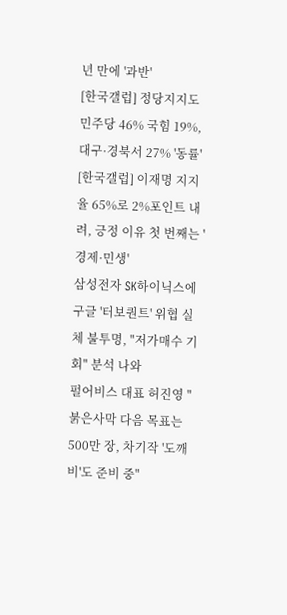년 만에 '과반'
[한국갤럽] 정당지지도 민주당 46% 국힘 19%, 대구·경북서 27% '동률'
[한국갤럽] 이재명 지지율 65%로 2%포인트 내려, 긍정 이유 첫 번째는 '경제·민생'
삼성전자 SK하이닉스에 구글 '터보퀀트' 위협 실체 불투명, "저가매수 기회" 분석 나와
펄어비스 대표 허진영 "붉은사막 다음 목표는 500만 장, 차기작 '도깨비'도 준비 중"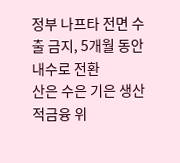정부 나프타 전면 수출 금지, 5개월 동안 내수로 전환
산은 수은 기은 생산적금융 위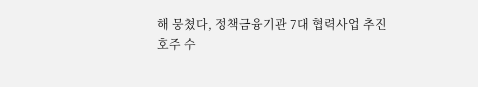해 뭉쳤다, 정책금융기관 7대 협력사업 추진
호주 수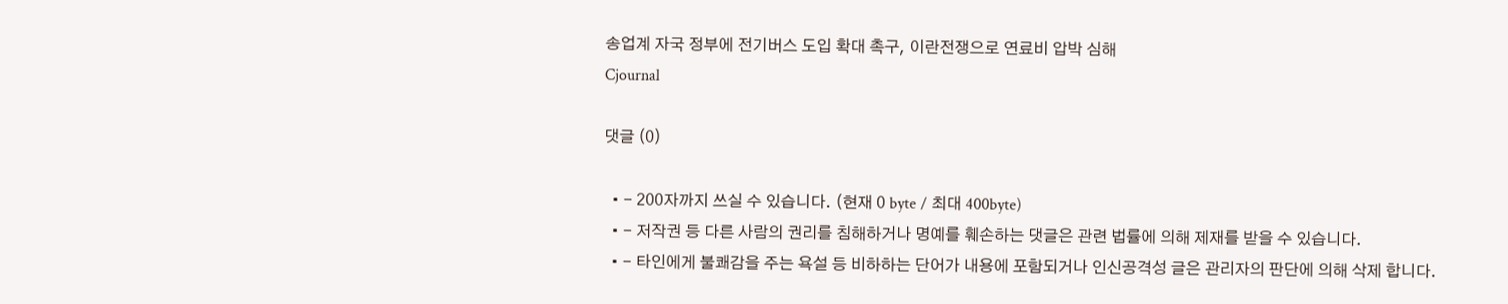송업계 자국 정부에 전기버스 도입 확대 촉구, 이란전쟁으로 연료비 압박 심해
Cjournal

댓글 (0)

  • - 200자까지 쓰실 수 있습니다. (현재 0 byte / 최대 400byte)
  • - 저작권 등 다른 사람의 권리를 침해하거나 명예를 훼손하는 댓글은 관련 법률에 의해 제재를 받을 수 있습니다.
  • - 타인에게 불쾌감을 주는 욕설 등 비하하는 단어가 내용에 포함되거나 인신공격성 글은 관리자의 판단에 의해 삭제 합니다.